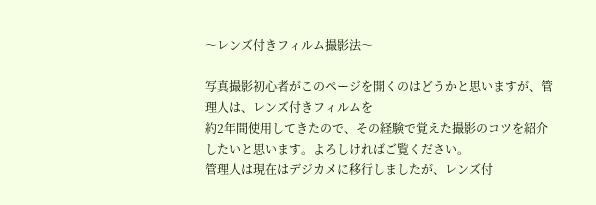〜レンズ付きフィルム撮影法〜

写真撮影初心者がこのページを開くのはどうかと思いますが、管理人は、レンズ付きフィルムを
約2年間使用してきたので、その経験で覚えた撮影のコツを紹介したいと思います。よろしければご覧ください。
管理人は現在はデジカメに移行しましたが、レンズ付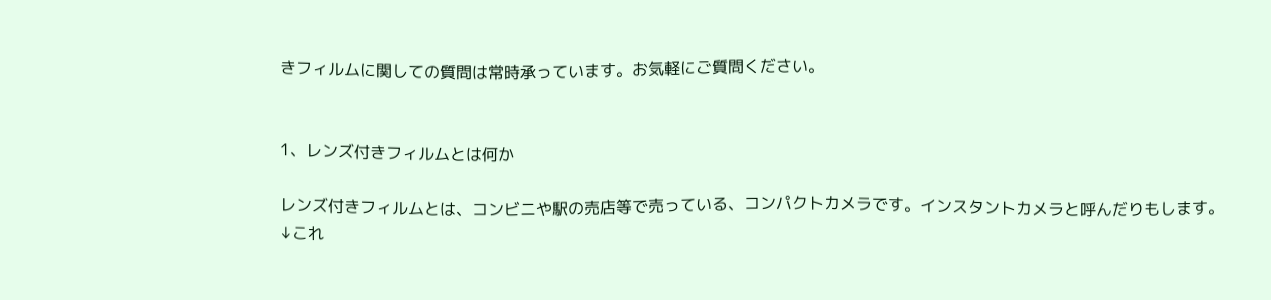きフィルムに関しての質問は常時承っています。お気軽にご質問ください。


1、レンズ付きフィルムとは何か

レンズ付きフィルムとは、コンビニや駅の売店等で売っている、コンパクトカメラです。インスタントカメラと呼んだりもします。
↓これ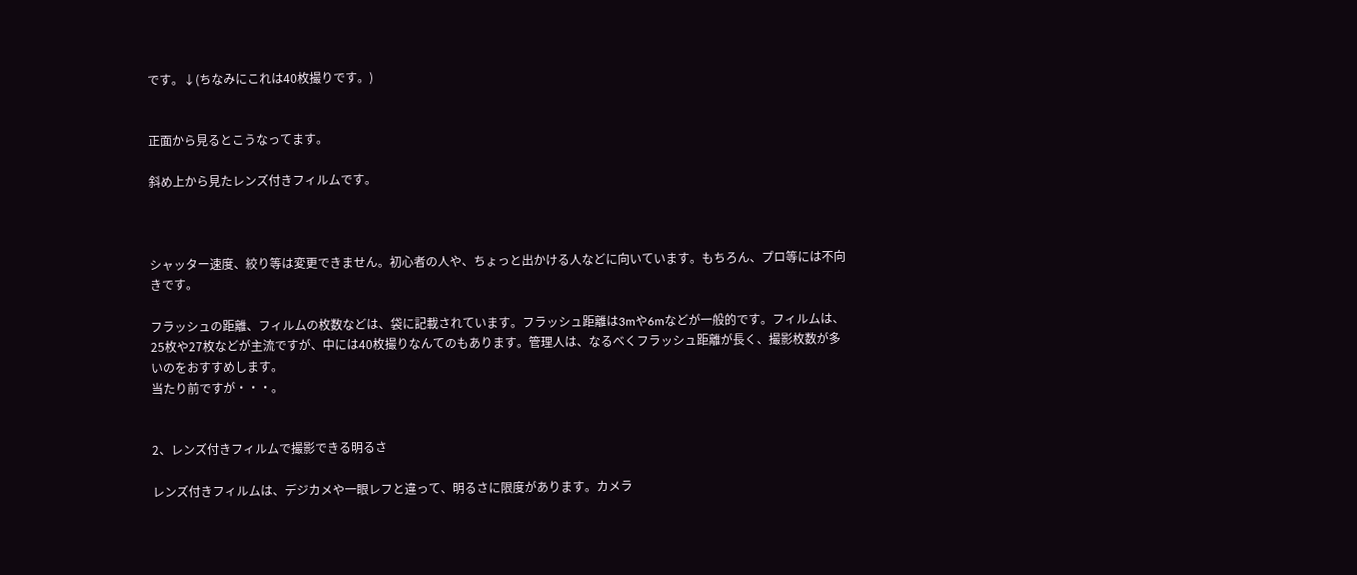です。↓(ちなみにこれは40枚撮りです。)


正面から見るとこうなってます。

斜め上から見たレンズ付きフィルムです。



シャッター速度、絞り等は変更できません。初心者の人や、ちょっと出かける人などに向いています。もちろん、プロ等には不向きです。

フラッシュの距離、フィルムの枚数などは、袋に記載されています。フラッシュ距離は3mや6mなどが一般的です。フィルムは、25枚や27枚などが主流ですが、中には40枚撮りなんてのもあります。管理人は、なるべくフラッシュ距離が長く、撮影枚数が多いのをおすすめします。
当たり前ですが・・・。


2、レンズ付きフィルムで撮影できる明るさ

レンズ付きフィルムは、デジカメや一眼レフと違って、明るさに限度があります。カメラ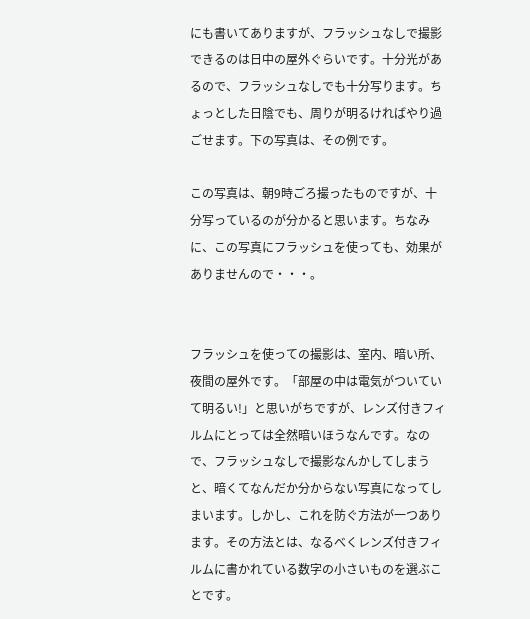にも書いてありますが、フラッシュなしで撮影できるのは日中の屋外ぐらいです。十分光があるので、フラッシュなしでも十分写ります。ちょっとした日陰でも、周りが明るければやり過ごせます。下の写真は、その例です。

この写真は、朝9時ごろ撮ったものですが、十分写っているのが分かると思います。ちなみに、この写真にフラッシュを使っても、効果がありませんので・・・。


フラッシュを使っての撮影は、室内、暗い所、夜間の屋外です。「部屋の中は電気がついていて明るい!」と思いがちですが、レンズ付きフィルムにとっては全然暗いほうなんです。なので、フラッシュなしで撮影なんかしてしまうと、暗くてなんだか分からない写真になってしまいます。しかし、これを防ぐ方法が一つあります。その方法とは、なるべくレンズ付きフィルムに書かれている数字の小さいものを選ぶことです。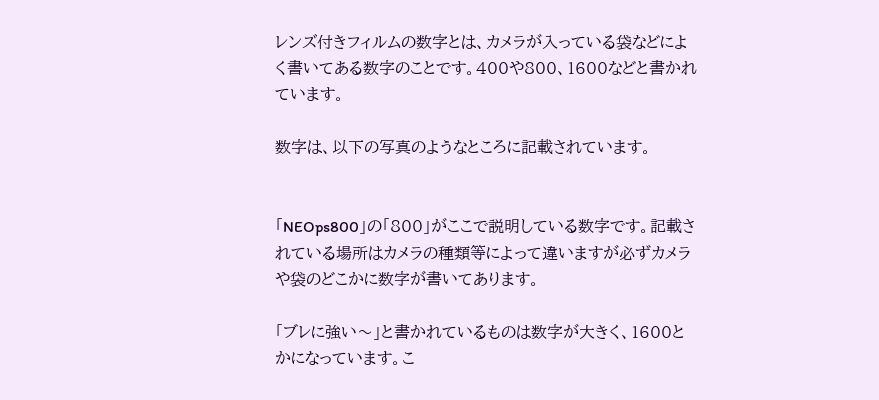レンズ付きフィルムの数字とは、カメラが入っている袋などによく書いてある数字のことです。400や800、1600などと書かれています。

数字は、以下の写真のようなところに記載されています。


「NEOps800」の「800」がここで説明している数字です。記載されている場所はカメラの種類等によって違いますが必ずカメラや袋のどこかに数字が書いてあります。

「ブレに強い〜」と書かれているものは数字が大きく、1600とかになっています。こ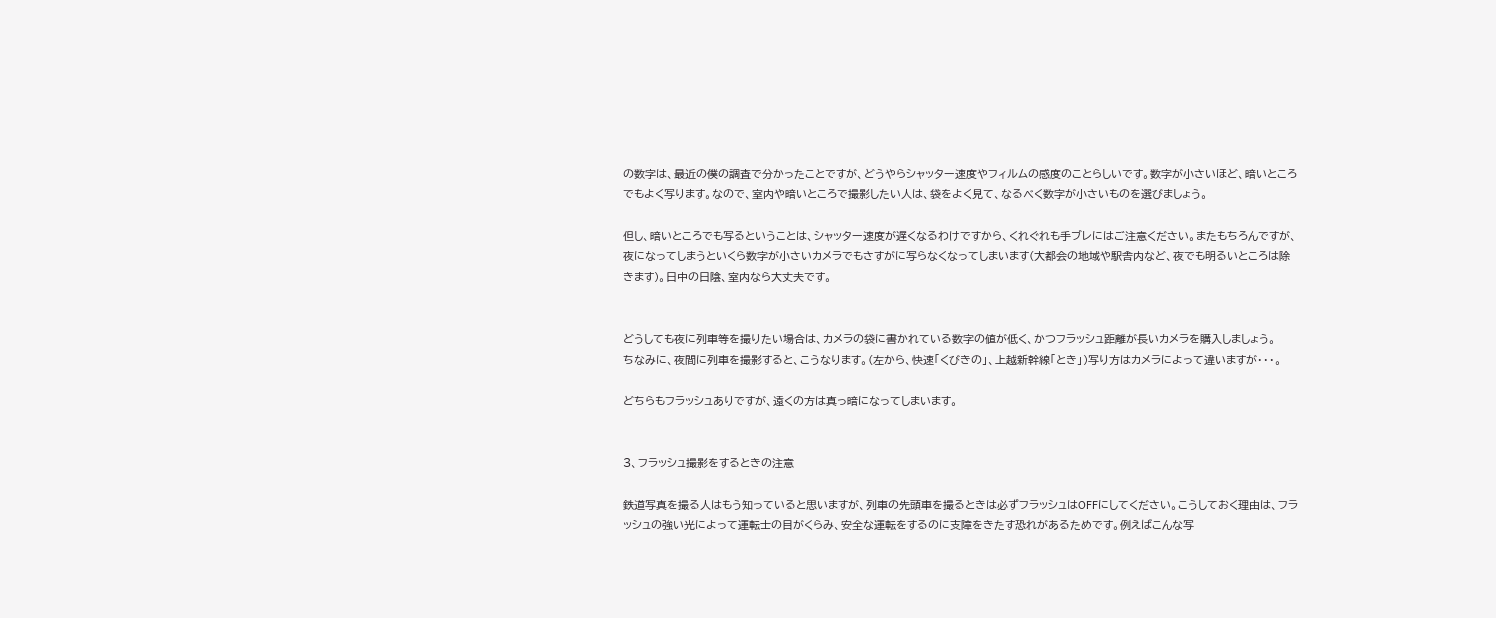の数字は、最近の僕の調査で分かったことですが、どうやらシャッター速度やフィルムの感度のことらしいです。数字が小さいほど、暗いところでもよく写ります。なので、室内や暗いところで撮影したい人は、袋をよく見て、なるべく数字が小さいものを選びましょう。

但し、暗いところでも写るということは、シャッター速度が遅くなるわけですから、くれぐれも手ブレにはご注意ください。またもちろんですが、夜になってしまうといくら数字が小さいカメラでもさすがに写らなくなってしまいます(大都会の地域や駅舎内など、夜でも明るいところは除きます)。日中の日陰、室内なら大丈夫です。


どうしても夜に列車等を撮りたい場合は、カメラの袋に書かれている数字の値が低く、かつフラッシュ距離が長いカメラを購入しましょう。
ちなみに、夜間に列車を撮影すると、こうなります。(左から、快速「くびきの」、上越新幹線「とき」)写り方はカメラによって違いますが・・・。

どちらもフラッシュありですが、遠くの方は真っ暗になってしまいます。


3、フラッシュ撮影をするときの注意

鉄道写真を撮る人はもう知っていると思いますが、列車の先頭車を撮るときは必ずフラッシュはOFFにしてください。こうしておく理由は、フラッシュの強い光によって運転士の目がくらみ、安全な運転をするのに支障をきたす恐れがあるためです。例えばこんな写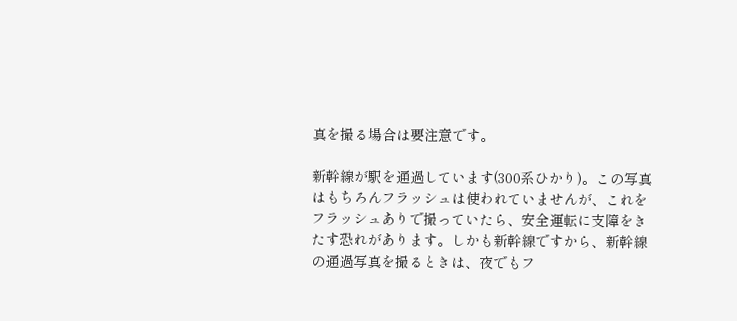真を撮る場合は要注意です。

新幹線が駅を通過しています(300系ひかり)。この写真はもちろんフラッシュは使われていませんが、これをフラッシュありで撮っていたら、安全運転に支障をきたす恐れがあります。しかも新幹線ですから、新幹線の通過写真を撮るときは、夜でもフ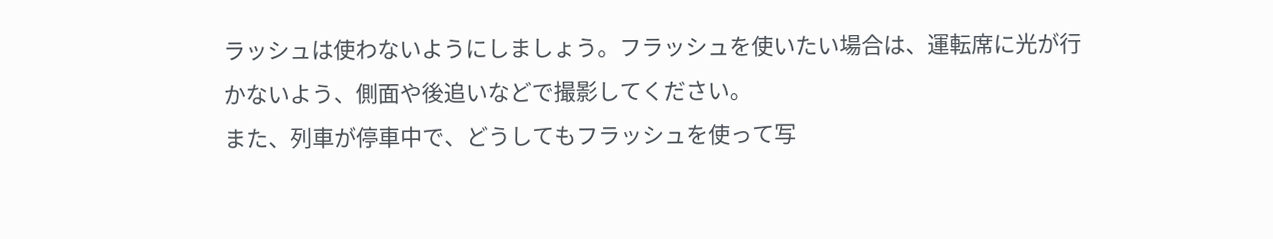ラッシュは使わないようにしましょう。フラッシュを使いたい場合は、運転席に光が行かないよう、側面や後追いなどで撮影してください。
また、列車が停車中で、どうしてもフラッシュを使って写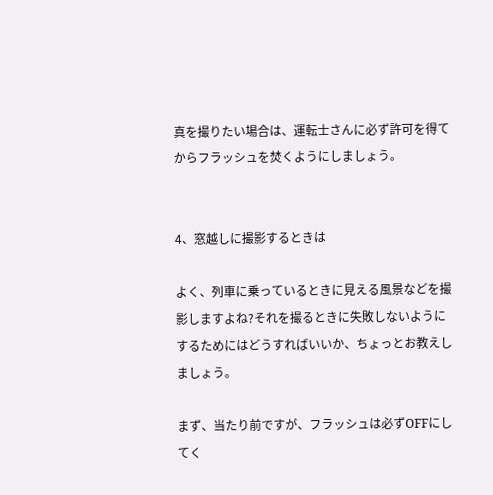真を撮りたい場合は、運転士さんに必ず許可を得てからフラッシュを焚くようにしましょう。


4、窓越しに撮影するときは

よく、列車に乗っているときに見える風景などを撮影しますよね?それを撮るときに失敗しないようにするためにはどうすればいいか、ちょっとお教えしましょう。

まず、当たり前ですが、フラッシュは必ずOFFにしてく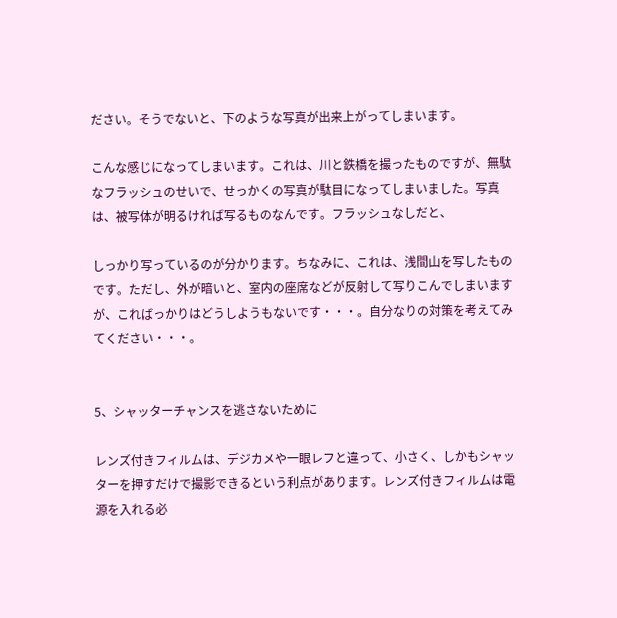ださい。そうでないと、下のような写真が出来上がってしまいます。

こんな感じになってしまいます。これは、川と鉄橋を撮ったものですが、無駄なフラッシュのせいで、せっかくの写真が駄目になってしまいました。写真は、被写体が明るければ写るものなんです。フラッシュなしだと、

しっかり写っているのが分かります。ちなみに、これは、浅間山を写したものです。ただし、外が暗いと、室内の座席などが反射して写りこんでしまいますが、こればっかりはどうしようもないです・・・。自分なりの対策を考えてみてください・・・。


5、シャッターチャンスを逃さないために

レンズ付きフィルムは、デジカメや一眼レフと違って、小さく、しかもシャッターを押すだけで撮影できるという利点があります。レンズ付きフィルムは電源を入れる必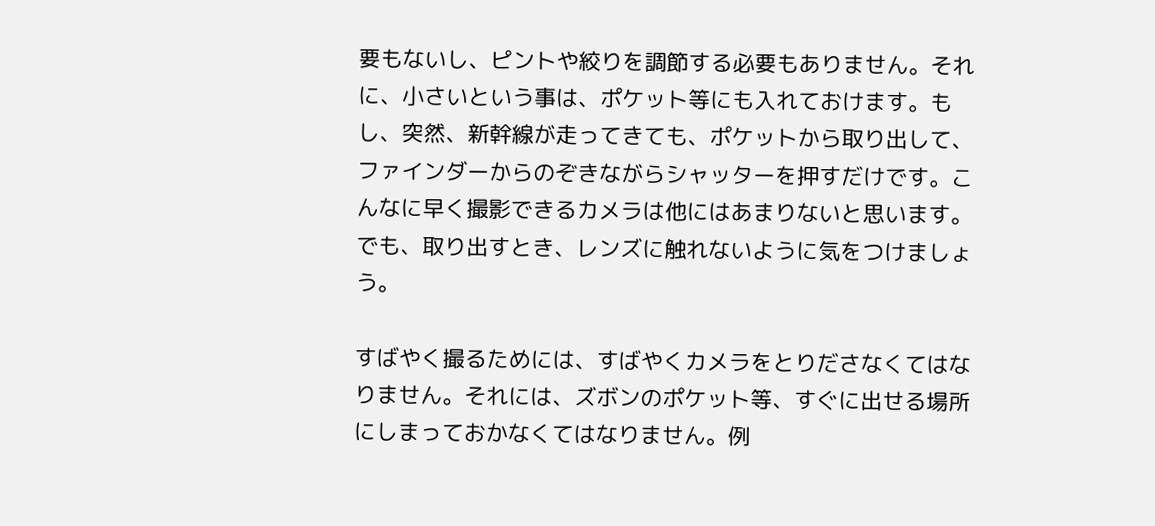要もないし、ピントや絞りを調節する必要もありません。それに、小さいという事は、ポケット等にも入れておけます。もし、突然、新幹線が走ってきても、ポケットから取り出して、ファインダーからのぞきながらシャッターを押すだけです。こんなに早く撮影できるカメラは他にはあまりないと思います。でも、取り出すとき、レンズに触れないように気をつけましょう。

すばやく撮るためには、すばやくカメラをとりださなくてはなりません。それには、ズボンのポケット等、すぐに出せる場所にしまっておかなくてはなりません。例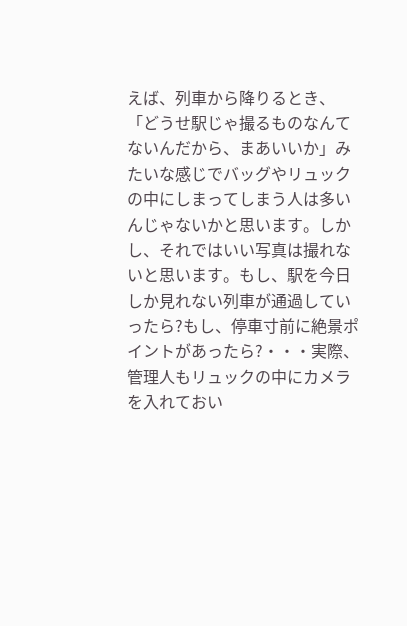えば、列車から降りるとき、「どうせ駅じゃ撮るものなんてないんだから、まあいいか」みたいな感じでバッグやリュックの中にしまってしまう人は多いんじゃないかと思います。しかし、それではいい写真は撮れないと思います。もし、駅を今日しか見れない列車が通過していったら?もし、停車寸前に絶景ポイントがあったら?・・・実際、管理人もリュックの中にカメラを入れておい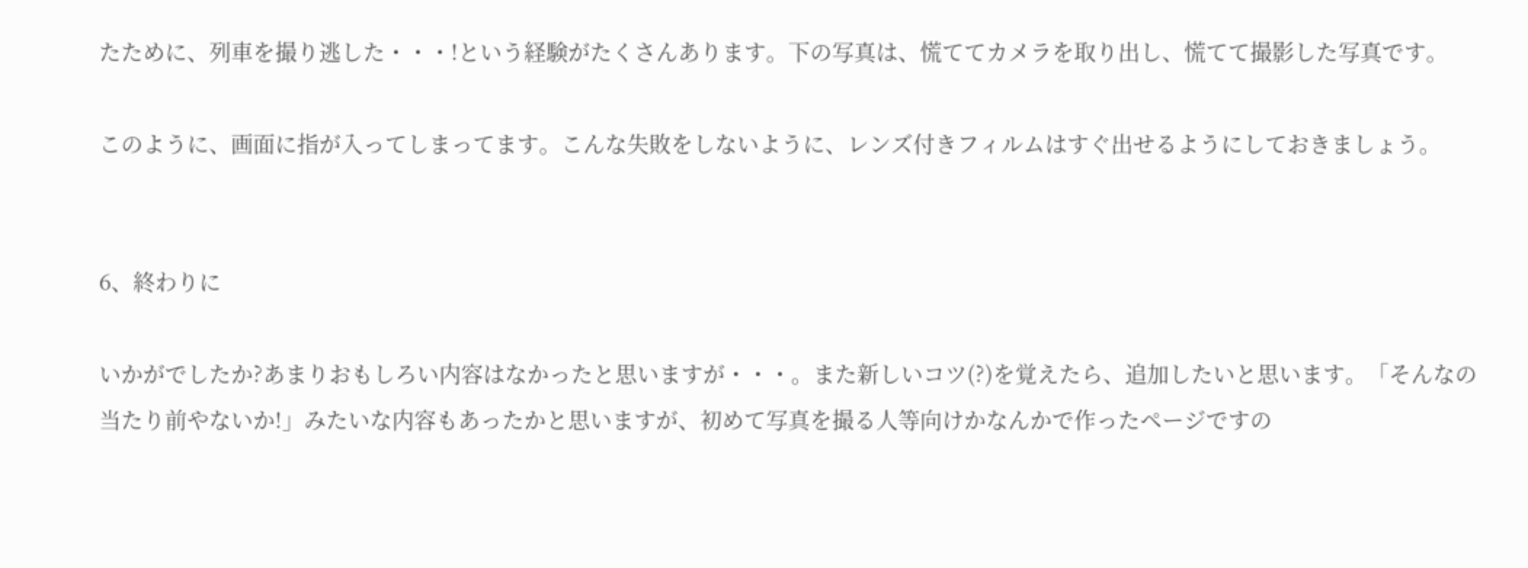たために、列車を撮り逃した・・・!という経験がたくさんあります。下の写真は、慌ててカメラを取り出し、慌てて撮影した写真です。

このように、画面に指が入ってしまってます。こんな失敗をしないように、レンズ付きフィルムはすぐ出せるようにしておきましょう。


6、終わりに

いかがでしたか?あまりおもしろい内容はなかったと思いますが・・・。また新しいコツ(?)を覚えたら、追加したいと思います。「そんなの当たり前やないか!」みたいな内容もあったかと思いますが、初めて写真を撮る人等向けかなんかで作ったページですの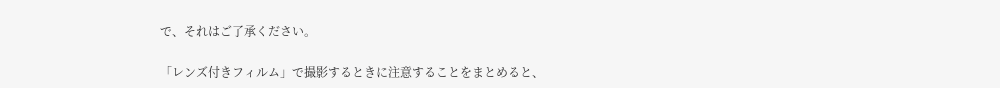で、それはご了承ください。

「レンズ付きフィルム」で撮影するときに注意することをまとめると、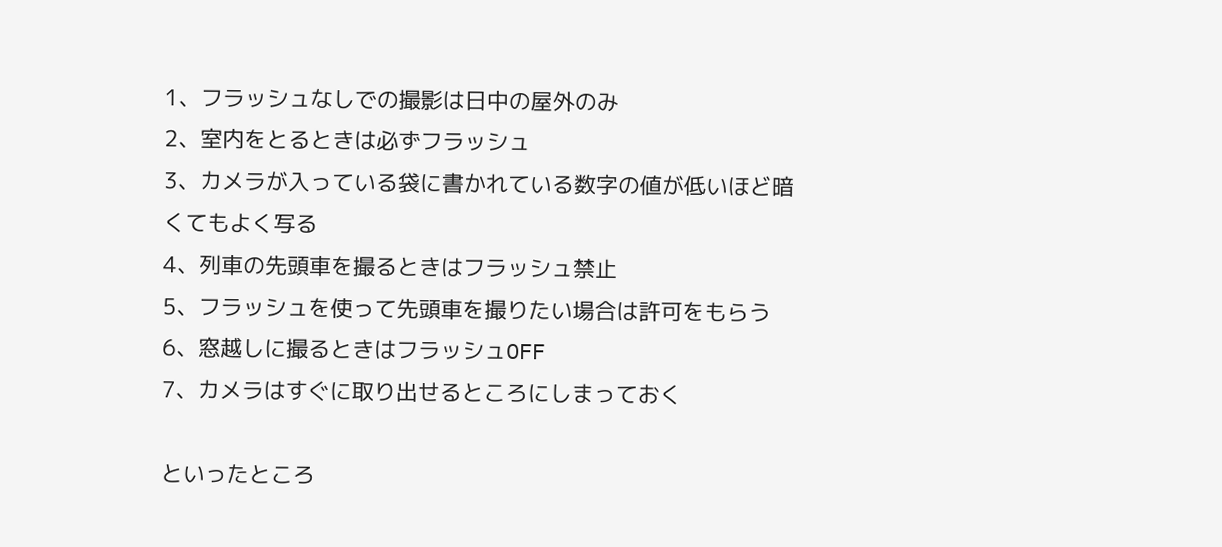1、フラッシュなしでの撮影は日中の屋外のみ
2、室内をとるときは必ずフラッシュ
3、カメラが入っている袋に書かれている数字の値が低いほど暗くてもよく写る
4、列車の先頭車を撮るときはフラッシュ禁止
5、フラッシュを使って先頭車を撮りたい場合は許可をもらう
6、窓越しに撮るときはフラッシュOFF
7、カメラはすぐに取り出せるところにしまっておく

といったところ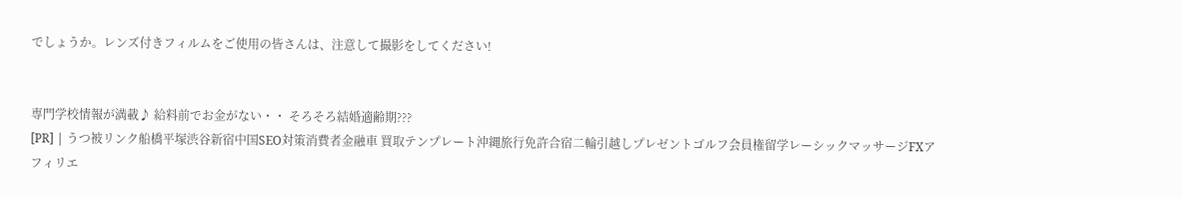でしょうか。レンズ付きフィルムをご使用の皆さんは、注意して撮影をしてください!


専門学校情報が満載♪ 給料前でお金がない・・ そろそろ結婚適齢期???
[PR] | うつ被リンク船橋平塚渋谷新宿中国SEO対策消費者金融車 買取テンプレート沖縄旅行免許合宿二輪引越しプレゼントゴルフ会員権留学レーシックマッサージFXアフィリエ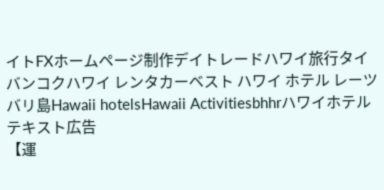イトFXホームページ制作デイトレードハワイ旅行タイバンコクハワイ レンタカーベスト ハワイ ホテル レーツバリ島Hawaii hotelsHawaii Activitiesbhhrハワイホテルテキスト広告
【運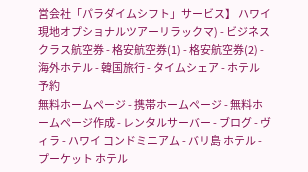営会社「パラダイムシフト」サービス】 ハワイ現地オプショナルツアーリラックマ) - ビジネスクラス航空券 - 格安航空券(1) - 格安航空券(2) - 海外ホテル - 韓国旅行 - タイムシェア - ホテル 予約
無料ホームページ - 携帯ホームページ - 無料ホームページ作成 - レンタルサーバー - ブログ - ヴィラ - ハワイ コンドミニアム - バリ島 ホテル - プーケット ホテル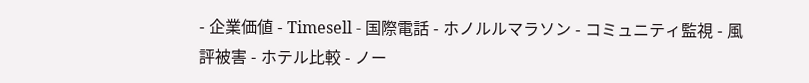- 企業価値 - Timesell - 国際電話 - ホノルルマラソン - コミュニティ監視 - 風評被害 - ホテル比較 - ノー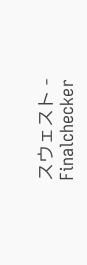スウェスト - Finalchecker